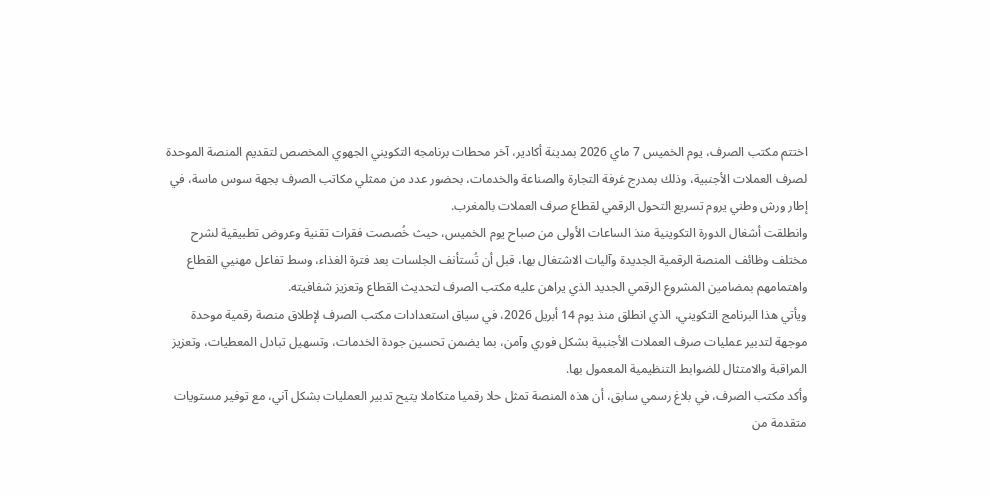اختتم مكتب الصرف، يوم الخميس 7 ماي 2026 بمدينة أكادير، آخر محطات برنامجه التكويني الجهوي المخصص لتقديم المنصة الموحدة لصرف العملات الأجنبية، وذلك بمدرج غرفة التجارة والصناعة والخدمات، بحضور عدد من ممثلي مكاتب الصرف بجهة سوس ماسة، في إطار ورش وطني يروم تسريع التحول الرقمي لقطاع صرف العملات بالمغرب.
وانطلقت أشغال الدورة التكوينية منذ الساعات الأولى من صباح يوم الخميس، حيث خُصصت فقرات تقنية وعروض تطبيقية لشرح مختلف وظائف المنصة الرقمية الجديدة وآليات الاشتغال بها، قبل أن تُستأنف الجلسات بعد فترة الغذاء، وسط تفاعل مهنيي القطاع واهتمامهم بمضامين المشروع الرقمي الجديد الذي يراهن عليه مكتب الصرف لتحديث القطاع وتعزيز شفافيته.
ويأتي هذا البرنامج التكويني، الذي انطلق منذ يوم 14 أبريل 2026، في سياق استعدادات مكتب الصرف لإطلاق منصة رقمية موحدة موجهة لتدبير عمليات صرف العملات الأجنبية بشكل فوري وآمن، بما يضمن تحسين جودة الخدمات، وتسهيل تبادل المعطيات، وتعزيز المراقبة والامتثال للضوابط التنظيمية المعمول بها.
وأكد مكتب الصرف، في بلاغ رسمي سابق، أن هذه المنصة تمثل حلا رقميا متكاملا يتيح تدبير العمليات بشكل آني، مع توفير مستويات متقدمة من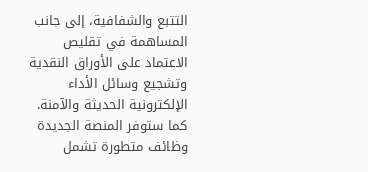التتبع والشفافية، إلى جانب المساهمة في تقليص الاعتماد على الأوراق النقدية وتشجيع وسائل الأداء الإلكترونية الحديثة والآمنة.
كما ستوفر المنصة الجديدة وظائف متطورة تشمل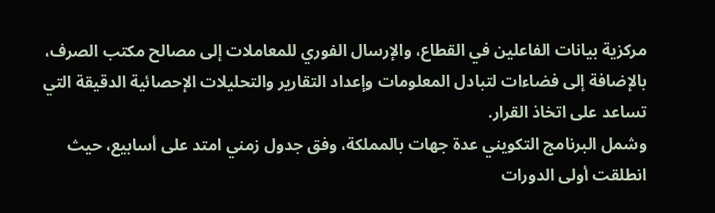مركزية بيانات الفاعلين في القطاع، والإرسال الفوري للمعاملات إلى مصالح مكتب الصرف، بالإضافة إلى فضاءات لتبادل المعلومات وإعداد التقارير والتحليلات الإحصائية الدقيقة التي تساعد على اتخاذ القرار.
وشمل البرنامج التكويني عدة جهات بالمملكة، وفق جدول زمني امتد على أسابيع، حيث انطلقت أولى الدورات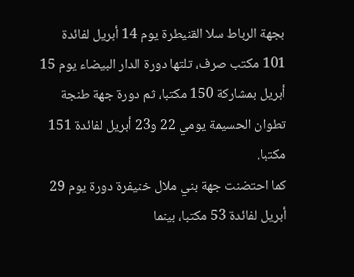بجهة الرباط سلا القنيطرة يوم 14 أبريل لفائدة 101 مكتب صرف، تلتها دورة الدار البيضاء يوم 15 أبريل بمشاركة 150 مكتبا، ثم دورة جهة طنجة تطوان الحسيمة يومي 22 و23 أبريل لفائدة 151 مكتبا.
كما احتضنت جهة بني ملال خنيفرة دورة يوم 29 أبريل لفائدة 53 مكتبا، بينما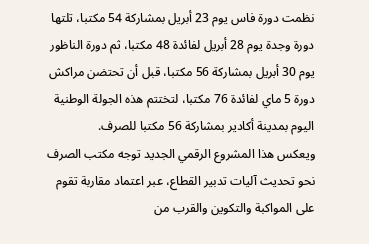نظمت دورة فاس يوم 23 أبريل بمشاركة 54 مكتبا، تلتها دورة وجدة يوم 28 أبريل لفائدة 48 مكتبا، ثم دورة الناظور يوم 30 أبريل بمشاركة 56 مكتبا، قبل أن تحتضن مراكش دورة 5 ماي لفائدة 76 مكتبا، لتختتم هذه الجولة الوطنية اليوم بمدينة أكادير بمشاركة 56 مكتبا للصرف.
ويعكس هذا المشروع الرقمي الجديد توجه مكتب الصرف نحو تحديث آليات تدبير القطاع، عبر اعتماد مقاربة تقوم على المواكبة والتكوين والقرب من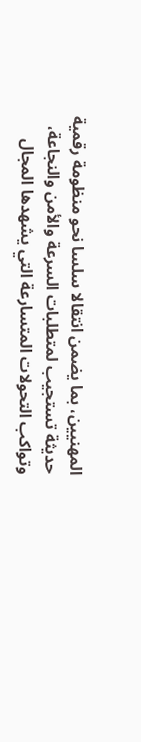المهنيين، بما يضمن انتقالا سلسا نحو منظومة رقمية حديثة تستجيب لمتطلبات السرعة والأمن والنجاعة، وتواكب التحولات المتسارعة التي يشهدها المجال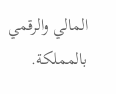المالي والرقمي بالمملكة.